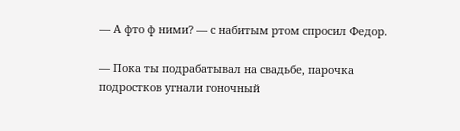— А фто ф ними? — с набитым ртом спросил Федор.

— Пока ты подрабатывал на свадьбе, парочка подростков угнали гоночный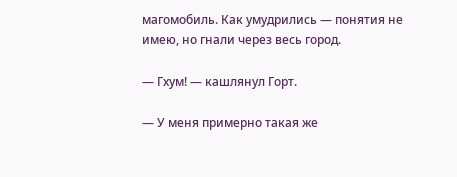магомобиль. Как умудрились — понятия не имею, но гнали через весь город.

— Гхум! — кашлянул Горт.

— У меня примерно такая же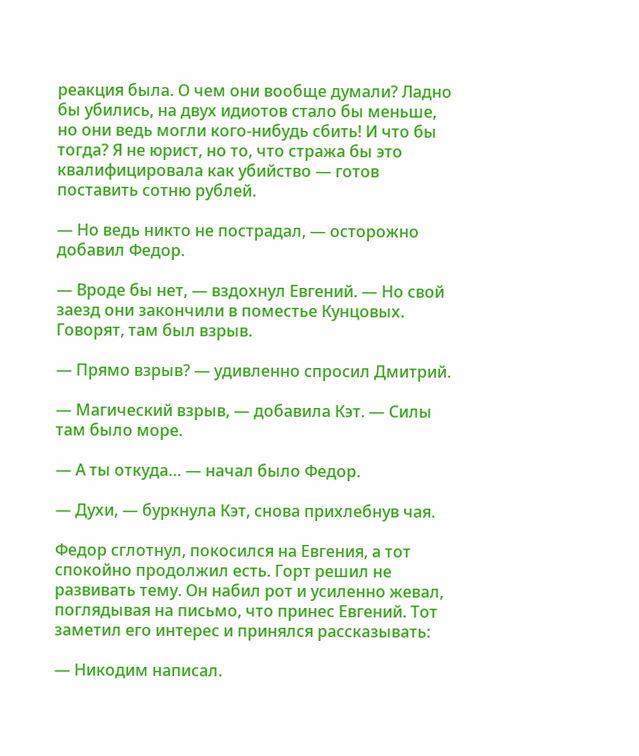реакция была. О чем они вообще думали? Ладно бы убились, на двух идиотов стало бы меньше, но они ведь могли кого-нибудь сбить! И что бы тогда? Я не юрист, но то, что стража бы это квалифицировала как убийство — готов поставить сотню рублей.

— Но ведь никто не пострадал, — осторожно добавил Федор.

— Вроде бы нет, — вздохнул Евгений. — Но свой заезд они закончили в поместье Кунцовых. Говорят, там был взрыв.

— Прямо взрыв? — удивленно спросил Дмитрий.

— Магический взрыв, — добавила Кэт. — Силы там было море.

— А ты откуда… — начал было Федор.

— Духи, — буркнула Кэт, снова прихлебнув чая.

Федор сглотнул, покосился на Евгения, а тот спокойно продолжил есть. Горт решил не развивать тему. Он набил рот и усиленно жевал, поглядывая на письмо, что принес Евгений. Тот заметил его интерес и принялся рассказывать:

— Никодим написал.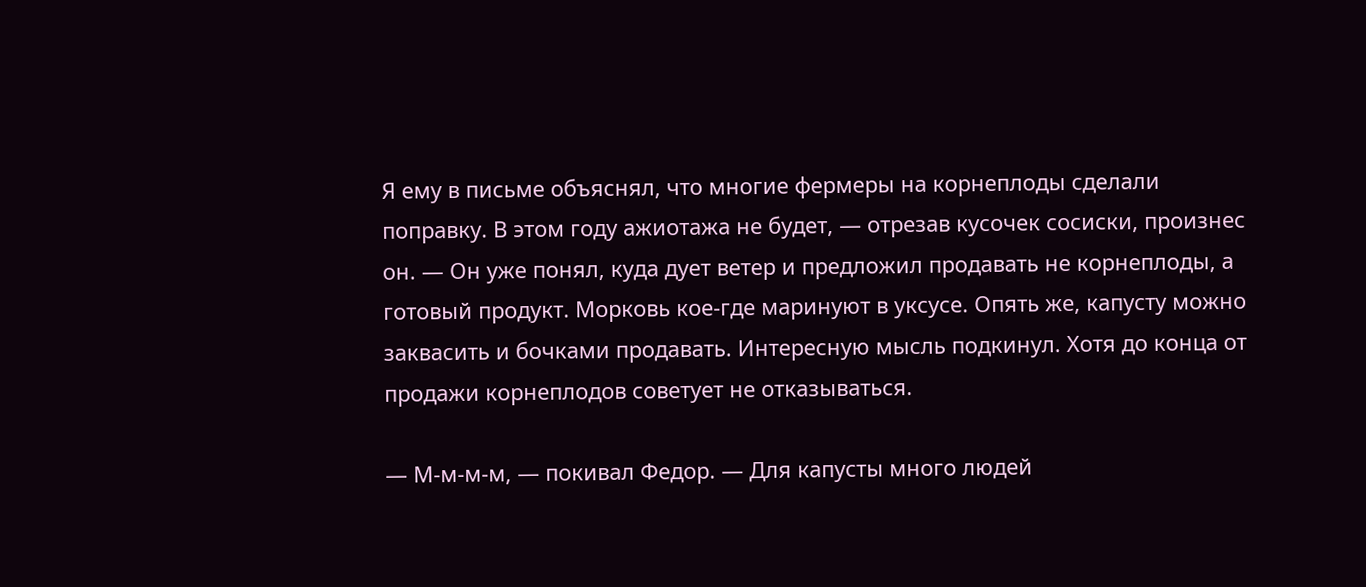Я ему в письме объяснял, что многие фермеры на корнеплоды сделали поправку. В этом году ажиотажа не будет, — отрезав кусочек сосиски, произнес он. — Он уже понял, куда дует ветер и предложил продавать не корнеплоды, а готовый продукт. Морковь кое-где маринуют в уксусе. Опять же, капусту можно заквасить и бочками продавать. Интересную мысль подкинул. Хотя до конца от продажи корнеплодов советует не отказываться.

— М-м-м-м, — покивал Федор. — Для капусты много людей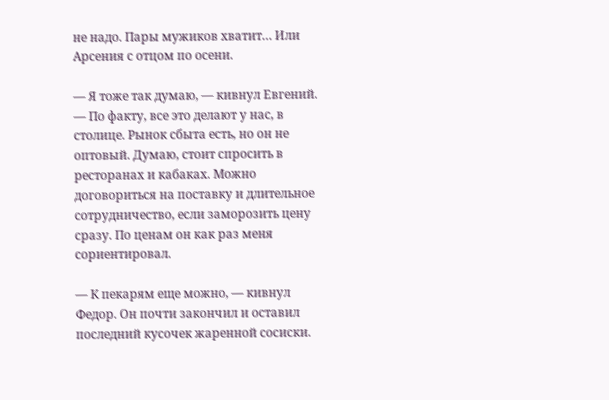не надо. Пары мужиков хватит… Или Арсения с отцом по осени.

— Я тоже так думаю, — кивнул Евгений. — По факту, все это делают у нас, в столице. Рынок сбыта есть, но он не оптовый. Думаю, стоит спросить в ресторанах и кабаках. Можно договориться на поставку и длительное сотрудничество, если заморозить цену сразу. По ценам он как раз меня сориентировал.

— К пекарям еще можно, — кивнул Федор. Он почти закончил и оставил последний кусочек жаренной сосиски.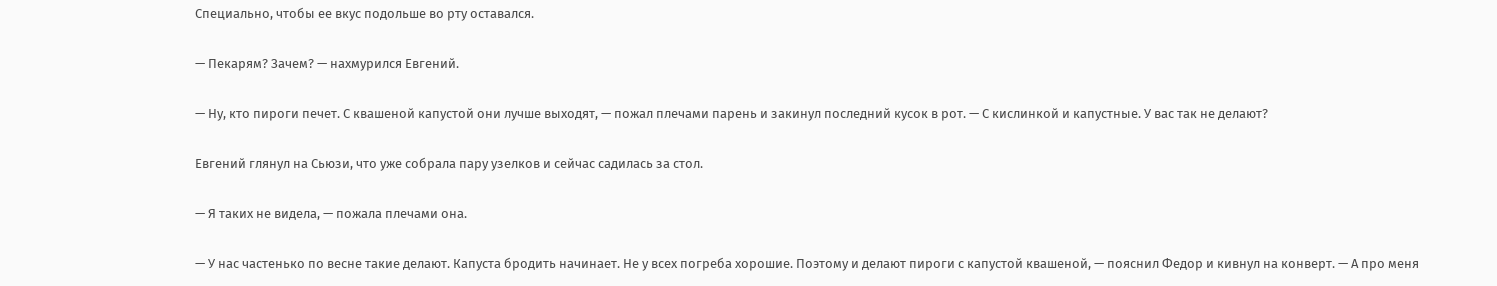Специально, чтобы ее вкус подольше во рту оставался.

— Пекарям? Зачем? — нахмурился Евгений.

— Ну, кто пироги печет. С квашеной капустой они лучше выходят, — пожал плечами парень и закинул последний кусок в рот. — С кислинкой и капустные. У вас так не делают?

Евгений глянул на Сьюзи, что уже собрала пару узелков и сейчас садилась за стол.

— Я таких не видела, — пожала плечами она.

— У нас частенько по весне такие делают. Капуста бродить начинает. Не у всех погреба хорошие. Поэтому и делают пироги с капустой квашеной, — пояснил Федор и кивнул на конверт. — А про меня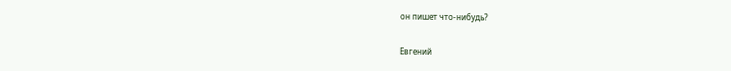он пишет что-нибудь?

Евгений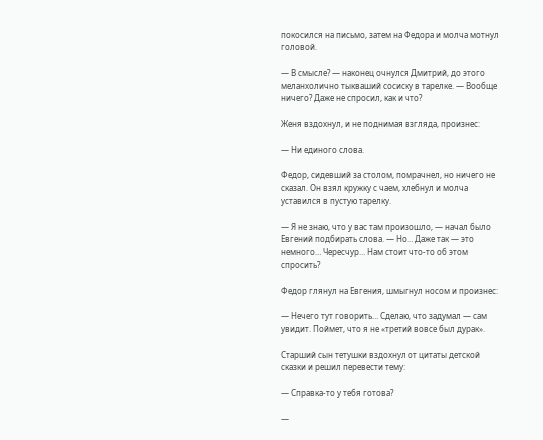покосился на письмо, затем на Федора и молча мотнул головой.

— В смысле? — наконец очнулся Дмитрий, до этого меланхолично тыкваший сосиску в тарелке. — Вообще ничего? Даже не спросил, как и что?

Женя вздохнул, и не поднимая взгляда, произнес:

— Ни единого слова.

Федор, сидевший за столом, помрачнел, но ничего не сказал. Он взял кружку с чаем, хлебнул и молча уставился в пустую тарелку.

— Я не знаю, что у вас там произошло, — начал было Евгений подбирать слова. — Но… Даже так — это немного… Чересчур… Нам стоит что-то об этом спросить?

Федор глянул на Евгения, шмыгнул носом и произнес:

— Нечего тут говорить… Сделаю, что задумал — сам увидит. Поймет, что я не «третий вовсе был дурак».

Старший сын тетушки вздохнул от цитаты детской сказки и решил перевести тему:

— Справка-то у тебя готова?

—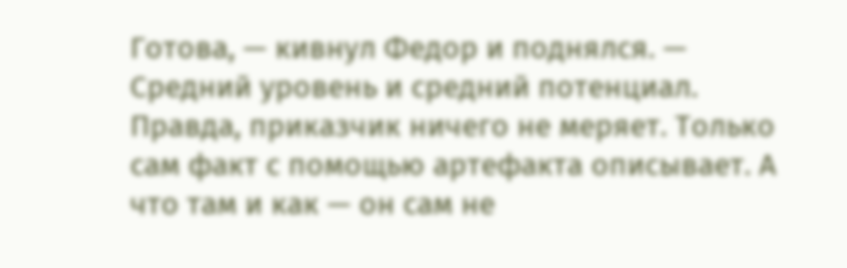Готова, — кивнул Федор и поднялся. — Средний уровень и средний потенциал. Правда, приказчик ничего не меряет. Только сам факт с помощью артефакта описывает. А что там и как — он сам не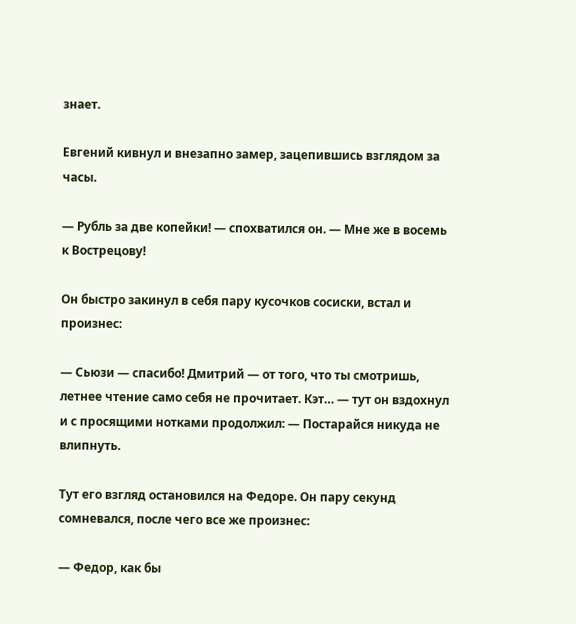знает.

Евгений кивнул и внезапно замер, зацепившись взглядом за часы.

— Рубль за две копейки! — спохватился он. — Мне же в восемь к Вострецову!

Он быстро закинул в себя пару кусочков сосиски, встал и произнес:

— Сьюзи — спасибо! Дмитрий — от того, что ты смотришь, летнее чтение само себя не прочитает. Кэт… — тут он вздохнул и с просящими нотками продолжил: — Постарайся никуда не влипнуть.

Тут его взгляд остановился на Федоре. Он пару секунд сомневался, после чего все же произнес:

— Федор, как бы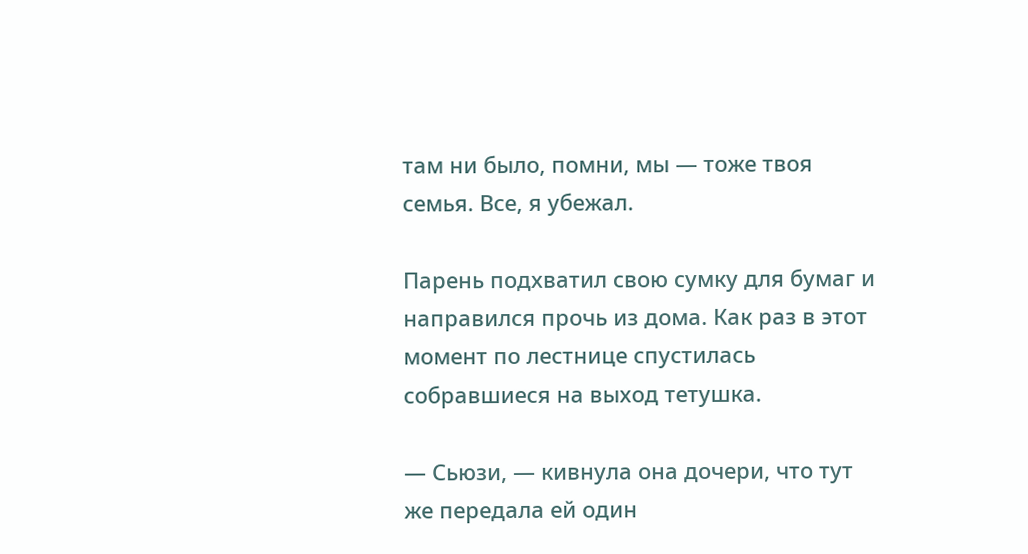там ни было, помни, мы — тоже твоя семья. Все, я убежал.

Парень подхватил свою сумку для бумаг и направился прочь из дома. Как раз в этот момент по лестнице спустилась собравшиеся на выход тетушка.

— Сьюзи, — кивнула она дочери, что тут же передала ей один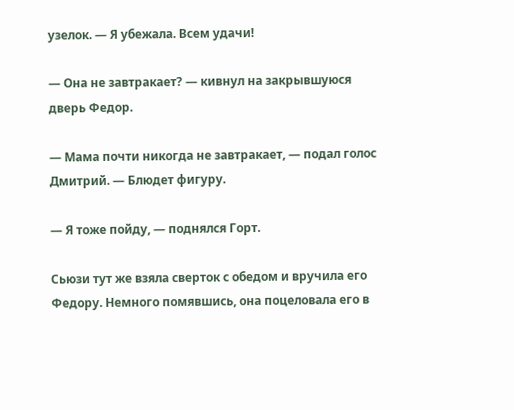узелок. — Я убежала. Всем удачи!

— Она не завтракает? — кивнул на закрывшуюся дверь Федор.

— Мама почти никогда не завтракает, — подал голос Дмитрий. — Блюдет фигуру.

— Я тоже пойду, — поднялся Горт.

Сьюзи тут же взяла сверток с обедом и вручила его Федору. Немного помявшись, она поцеловала его в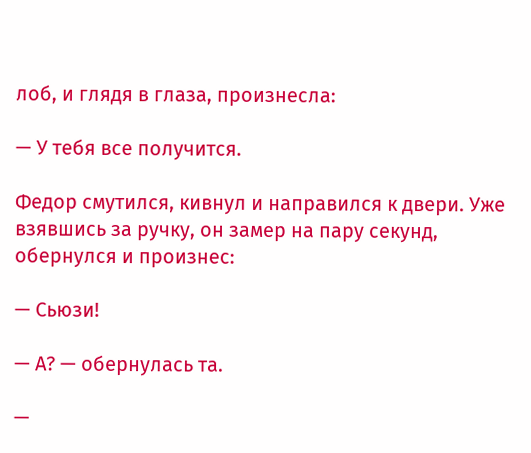лоб, и глядя в глаза, произнесла:

— У тебя все получится.

Федор смутился, кивнул и направился к двери. Уже взявшись за ручку, он замер на пару секунд, обернулся и произнес:

— Сьюзи!

— А? — обернулась та.

—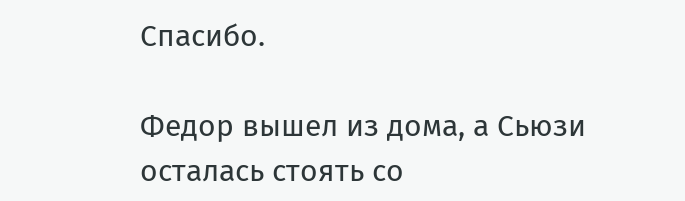Спасибо.

Федор вышел из дома, а Сьюзи осталась стоять со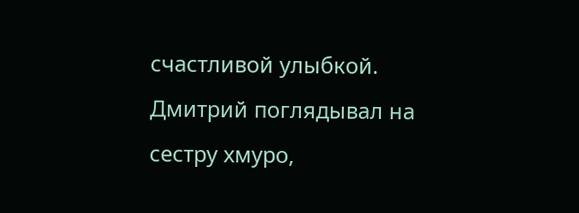счастливой улыбкой. Дмитрий поглядывал на сестру хмуро,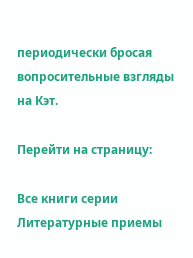периодически бросая вопросительные взгляды на Кэт.

Перейти на страницу:

Все книги серии Литературные приемы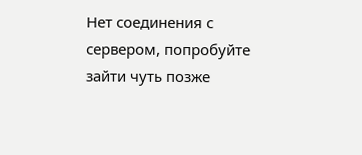Нет соединения с сервером, попробуйте зайти чуть позже